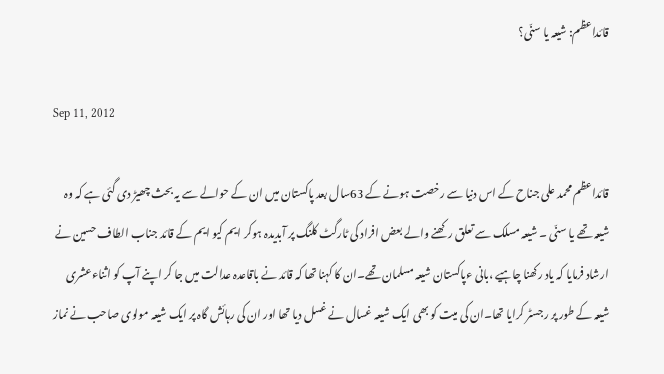قائداعظم: شیعہ یا سنّی؟

Sep 11, 2012

قائداعظم محمد علی جناح کے اس دنیا سے رخصت ہونے کے 63سال بعد پاکستان میں ان کے حوالے سے یہ بحث چھیڑ دی گئی ہے کہ وہ شیعہ تھے یا سنّی ۔ شیعہ مسلک سے تعلق رکھنے والے بعض افراد کی ٹارگٹ کلنگ پر آبدیدہ ہوکر ایم کیو ایم کے قائد جناب الطاف حسین نے ارشاد فرمایا کہ یاد رکھنا چاہیے ،بانی ءپاکستان شیعہ مسلمان تھے۔ان کا کہنا تھا کہ قائد نے باقاعدہ عدالت میں جا کر اپنے آپ کو اثناءعشری شیعہ کے طور پر رجسٹر کرایا تھا۔ان کی میت کو بھی ایک شیعہ غسال نے غسل دیا تھا اور ان کی رہائش گاہ پر ایک شیعہ مولوی صاحب نے نماز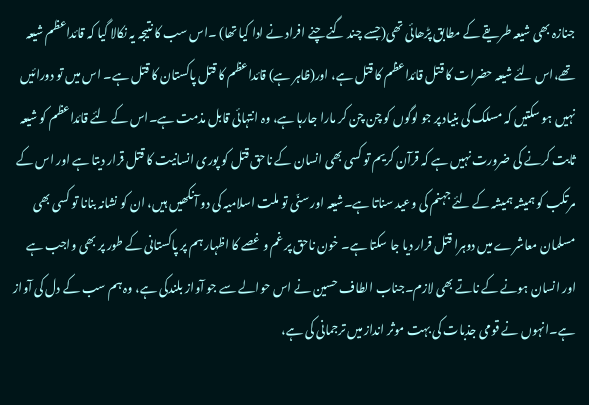جنازہ بھی شیعہ طریقے کے مطابق پڑھائی تھی(جسے چند گنے چنے افراد نے ادا کیا تھا) ۔اس سب کا نتیجہ یہ نکالا گیا کہ قائداعظم شیعہ تھے،اس لئے شیعہ حضرات کا قتل قائداعظم کا قتل ہے، اور(ظاہر ہے) قائداعظم کا قتل پاکستان کا قتل ہے۔ اس میں تو دورائیں نہیں ہو سکتیں کہ مسلک کی بنیاد پر جو لوگوں کو چن چن کر مارا جارہا ہے، وہ انتہائی قابل مذمت ہے۔اس کے لئے قائداعظم کو شیعہ ثابت کرنے کی ضرورت نہیں ہے کہ قرآن کریم تو کسی بھی انسان کے ناحق قتل کو پوری انسانیت کا قتل قرار دیتا ہے اور اس کے مرتکب کو ہمیشہ ہمیشہ کے لئے جہنم کی وعید سناتا ہے۔شیعہ اور سنّی تو ملت اسلامیہ کی دو آنکھیں ہیں، ان کو نشانہ بنانا تو کسی بھی مسلمان معاشرے میں دوہرا قتل قرار دیا جا سکتا ہے۔ خون ناحق پر غم و غصے کا اظہار ہم پر پاکستانی کے طور پر بھی واجب ہے اور انسان ہونے کے ناتے بھی لازم۔جناب الطاف حسین نے اس حوالے سے جو آواز بلندکی ہے، وہ ہم سب کے دل کی آواز ہے۔انہوں نے قومی جذبات کی بہت موثر انداز میں ترجمانی کی ہے،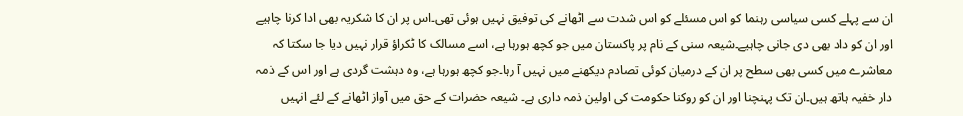ان سے پہلے کسی سیاسی رہنما کو اس مسئلے کو اس شدت سے اٹھانے کی توفیق نہیں ہوئی تھی۔اس پر ان کا شکریہ بھی ادا کرنا چاہیے اور ان کو داد بھی دی جانی چاہیے۔شیعہ سنی کے نام پر پاکستان میں جو کچھ ہورہا ہے، اسے مسالک کا ٹکراؤ قرار نہیں دیا جا سکتا کہ معاشرے میں کسی بھی سطح پر ان کے درمیان کوئی تصادم دیکھنے میں نہیں آ رہا۔جو کچھ ہورہا ہے، وہ دہشت گردی ہے اور اس کے ذمہ دار خفیہ ہاتھ ہیں۔ان تک پہنچنا اور ان کو روکنا حکومت کی اولین ذمہ داری ہے۔ شیعہ حضرات کے حق میں آواز اٹھانے کے لئے انہیں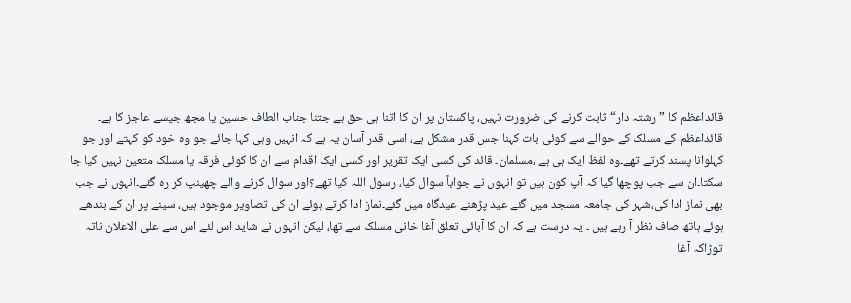قائداعظم کا ”رشتہ دار“ ثابت کرنے کی ضرورت نہیں، پاکستان پر ان کا اتنا ہی حق ہے جتنا جناب الطاف حسین یا مجھ جیسے عاجز کا ہے۔ قائداعظم کے مسلک کے حوالے سے کوئی بات کہنا جس قدر مشکل ہے، اسی قدر آسان یہ ہے کہ انہیں وہی کہا جائے جو وہ خود کو کہتے اور جو کہلوانا پسند کرتے تھے۔وہ لفظ ایک ہی ہے ،مسلمان۔ قائد کی کسی ایک تقریر اور کسی ایک اقدام سے ان کا کوئی فرقہ یا مسلک متعین نہیں کیا جا سکتا۔ان سے جب پوچھا گیا کہ آپ کون ہیں تو انہوں نے جواباً سوال کیا، رسول اللہ کیا تھے؟اور سوال کرنے والے چھینپ کر رہ گئے۔انہوں نے جب بھی نماز ادا کی،شہر کی جامعہ مسجد میں گئے عید پڑھنے عیدگاہ میں گئے۔نماز ادا کرتے ہوئے ان کی تصاویر موجود ہیں، سینے پر ان کے بندھے ہوئے ہاتھ صاف نظر آ رہے ہیں ۔ یہ درست ہے کہ ان کا آبائی تعلق آغا خانی مسلک سے تھا، لیکن انہوں نے شاید اس لئے اس سے علی الاعلان ناتہ توڑاکہ آغا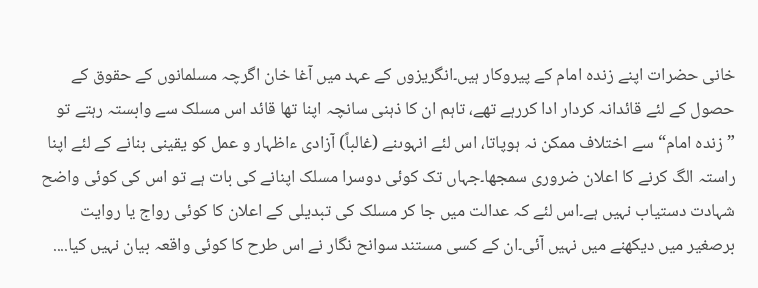خانی حضرات اپنے زندہ امام کے پیروکار ہیں۔انگریزوں کے عہد میں آغا خان اگرچہ مسلمانوں کے حقوق کے حصول کے لئے قائدانہ کردار ادا کررہے تھے، تاہم ان کا ذہنی سانچہ اپنا تھا قائد اس مسلک سے وابستہ رہتے تو ”زندہ امام“ سے اختلاف ممکن نہ ہوپاتا، اس لئے انہوںنے (غالباً) آزادی ءاظہار و عمل کو یقینی بنانے کے لئے اپنا راستہ الگ کرنے کا اعلان ضروری سمجھا۔جہاں تک کوئی دوسرا مسلک اپنانے کی بات ہے تو اس کی کوئی واضح شہادت دستیاب نہیں ہے۔اس لئے کہ عدالت میں جا کر مسلک کی تبدیلی کے اعلان کا کوئی رواج یا روایت برصغیر میں دیکھنے میں نہیں آئی۔ان کے کسی مستند سوانح نگار نے اس طرح کا کوئی واقعہ بیان نہیں کیا....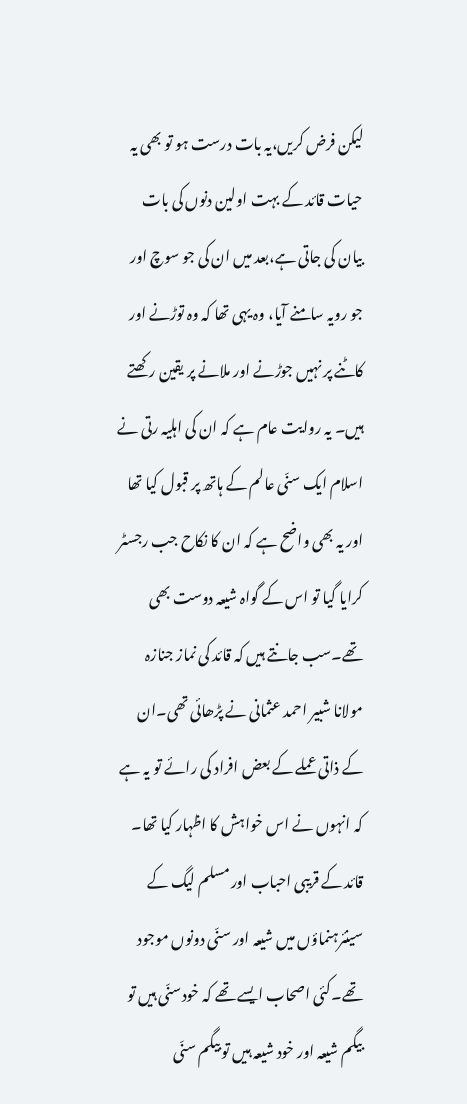لیکن فرض کریں،یہ بات درست ہو تو بھی یہ حیات قائد کے بہت اولین دنوں کی بات بیان کی جاتی ہے،بعد میں ان کی جو سوچ اور جو رویہ سامنے آیا، وہ یہی تھا کہ وہ توڑنے اور کاٹنے پر نہیں جوڑنے اور ملانے پر یقین رکھتے ہیں۔ یہ روایت عام ہے کہ ان کی اہلیہ رتی نے اسلام ایک سنّی عالم کے ہاتھ پر قبول کیا تھا اور یہ بھی واضح ہے کہ ان کا نکاح جب رجسٹر کرایا گیا تو اس کے گواہ شیعہ دوست بھی تھے۔سب جانتے ہیں کہ قائد کی نماز جنازہ مولانا شبیر احمد عثمانی نے پڑھائی تھی۔ان کے ذاتی عملے کے بعض افراد کی رائے تو یہ ہے کہ انہوں نے اس خواہش کا اظہار کیا تھا۔ قائد کے قریبی احباب اور مسلم لیگ کے سینئرہنماؤں میں شیعہ اور سنّی دونوں موجود تھے۔کئی اصحاب ایسے تھے کہ خودسنّی ہیں تو بیگم شیعہ اور خود شیعہ ہیں تو بیگم سنّی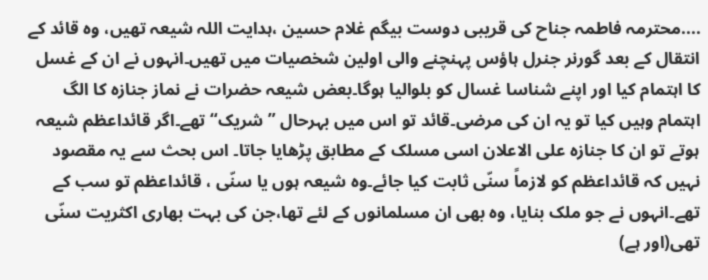....محترمہ فاطمہ جناح کی قریبی دوست بیگم غلام حسین ،ہدایت اللہ شیعہ تھیں، وہ قائد کے انتقال کے بعد گورنر جنرل ہاؤس پہنچنے والی اولین شخصیات میں تھیں۔انہوں نے ان کے غسل کا اہتمام کیا اور اپنے شناسا غسال کو بلوالیا ہوگا۔بعض شیعہ حضرات نے نماز جنازہ کا الگ اہتمام وہیں کیا تو یہ ان کی مرضی۔قائد تو اس میں بہرحال ”شریک“ تھے۔اگر قائداعظم شیعہ ہوتے تو ان کا جنازہ علی الاعلان اسی مسلک کے مطابق پڑھایا جاتا۔ اس بحث سے یہ مقصود نہیں کہ قائداعظم کو لازماً سنّی ثابت کیا جائے۔وہ شیعہ ہوں یا سنّی ، قائداعظم تو سب کے تھے۔انہوں نے جو ملک بنایا، وہ بھی ان مسلمانوں کے لئے تھا،جن کی بہت بھاری اکثریت سنّی تھی(اور ہے)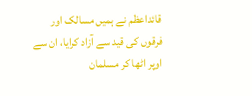قائداعظم نے ہمیں مسالک اور فرقوں کی قید سے آزاد کرایا، ان سے اوپر اٹھا کر مسلمان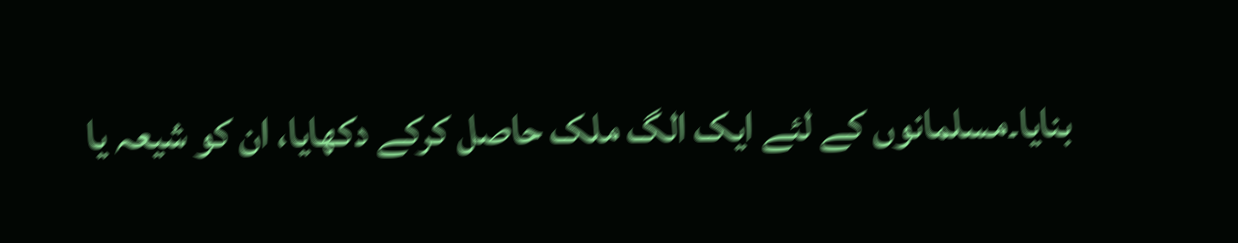بنایا۔مسلمانوں کے لئے ایک الگ ملک حاصل کرکے دکھایا، ان کو شیعہ یا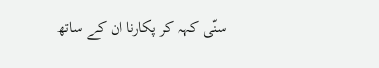سنّی کہہ کر پکارنا ان کے ساتھ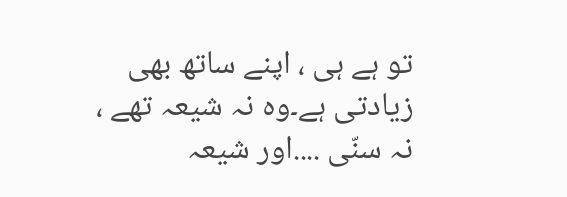تو ہے ہی ، اپنے ساتھ بھی زیادتی ہے۔وہ نہ شیعہ تھے ، نہ سنّی ....اور شیعہ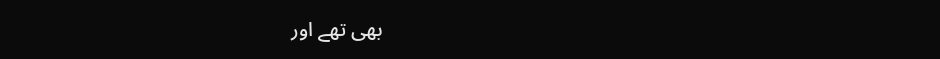بھی تھے اور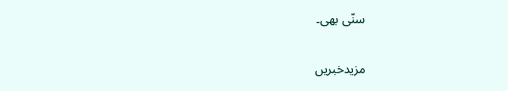سنّی بھی۔

مزیدخبریں